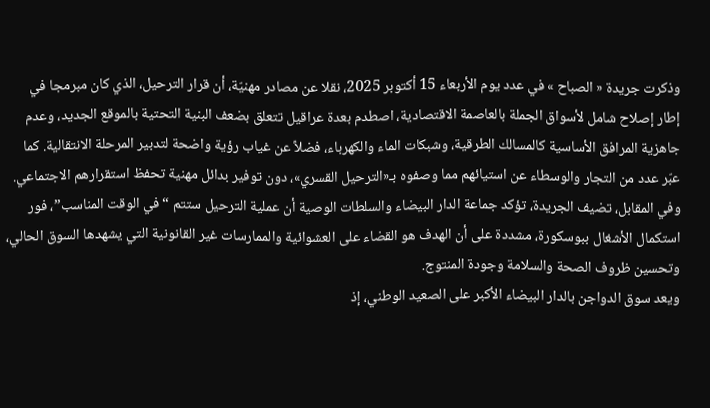وذكرت جريدة « الصباح » في عدد يوم الأربعاء 15 أكتوبر 2025، نقلا عن مصادر مهنيّة، أن قرار الترحيل، الذي كان مبرمجا في إطار إصلاح شامل لأسواق الجملة بالعاصمة الاقتصادية، اصطدم بعدة عراقيل تتعلق بضعف البنية التحتية بالموقع الجديد، وعدم جاهزية المرافق الأساسية كالمسالك الطرقية، وشبكات الماء والكهرباء، فضلاً عن غياب رؤية واضحة لتدبير المرحلة الانتقالية. كما عبّر عدد من التجار والوسطاء عن استيائهم مما وصفوه بـ«الترحيل القسري»، دون توفير بدائل مهنية تحفظ استقرارهم الاجتماعي.
وفي المقابل، تضيف الجريدة، تؤكد جماعة الدار البيضاء والسلطات الوصية أن عملية الترحيل ستتم “في الوقت المناسب”، فور استكمال الأشغال ببوسكورة، مشددة على أن الهدف هو القضاء على العشوائية والممارسات غير القانونية التي يشهدها السوق الحالي، وتحسين ظروف الصحة والسلامة وجودة المنتوج.
ويعد سوق الدواجن بالدار البيضاء الأكبر على الصعيد الوطني، إذ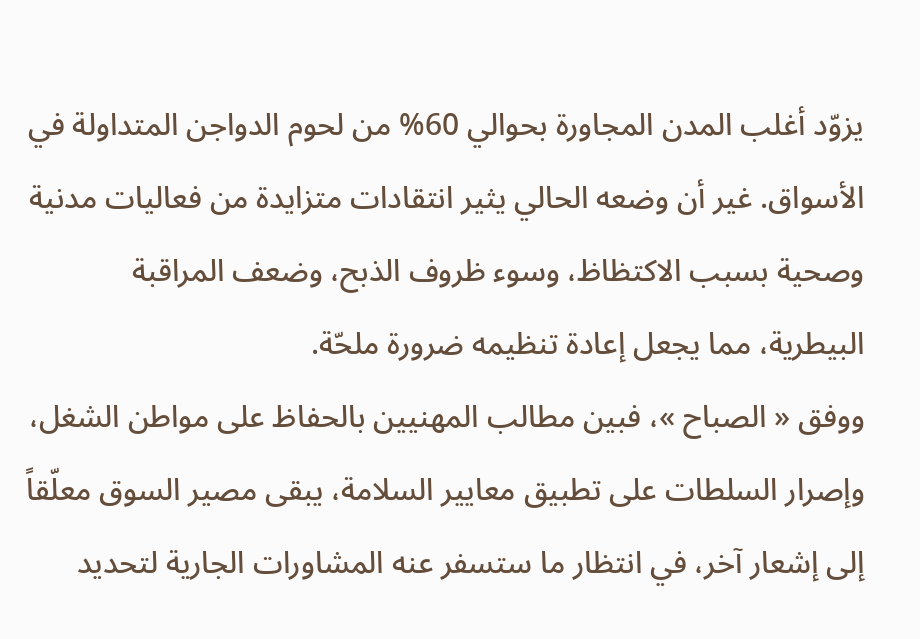يزوّد أغلب المدن المجاورة بحوالي 60% من لحوم الدواجن المتداولة في الأسواق. غير أن وضعه الحالي يثير انتقادات متزايدة من فعاليات مدنية وصحية بسبب الاكتظاظ، وسوء ظروف الذبح، وضعف المراقبة البيطرية، مما يجعل إعادة تنظيمه ضرورة ملحّة.
ووفق « الصباح »، فبين مطالب المهنيين بالحفاظ على مواطن الشغل، وإصرار السلطات على تطبيق معايير السلامة، يبقى مصير السوق معلّقاً إلى إشعار آخر، في انتظار ما ستسفر عنه المشاورات الجارية لتحديد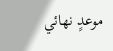موعدٍ نهائي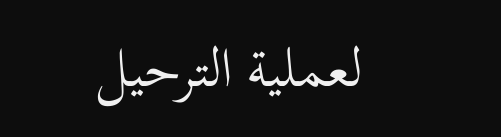لعملية الترحيل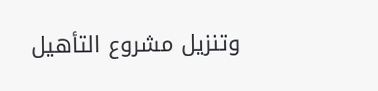وتنزيل مشروع التأهيل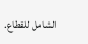الشامل للقطاع.